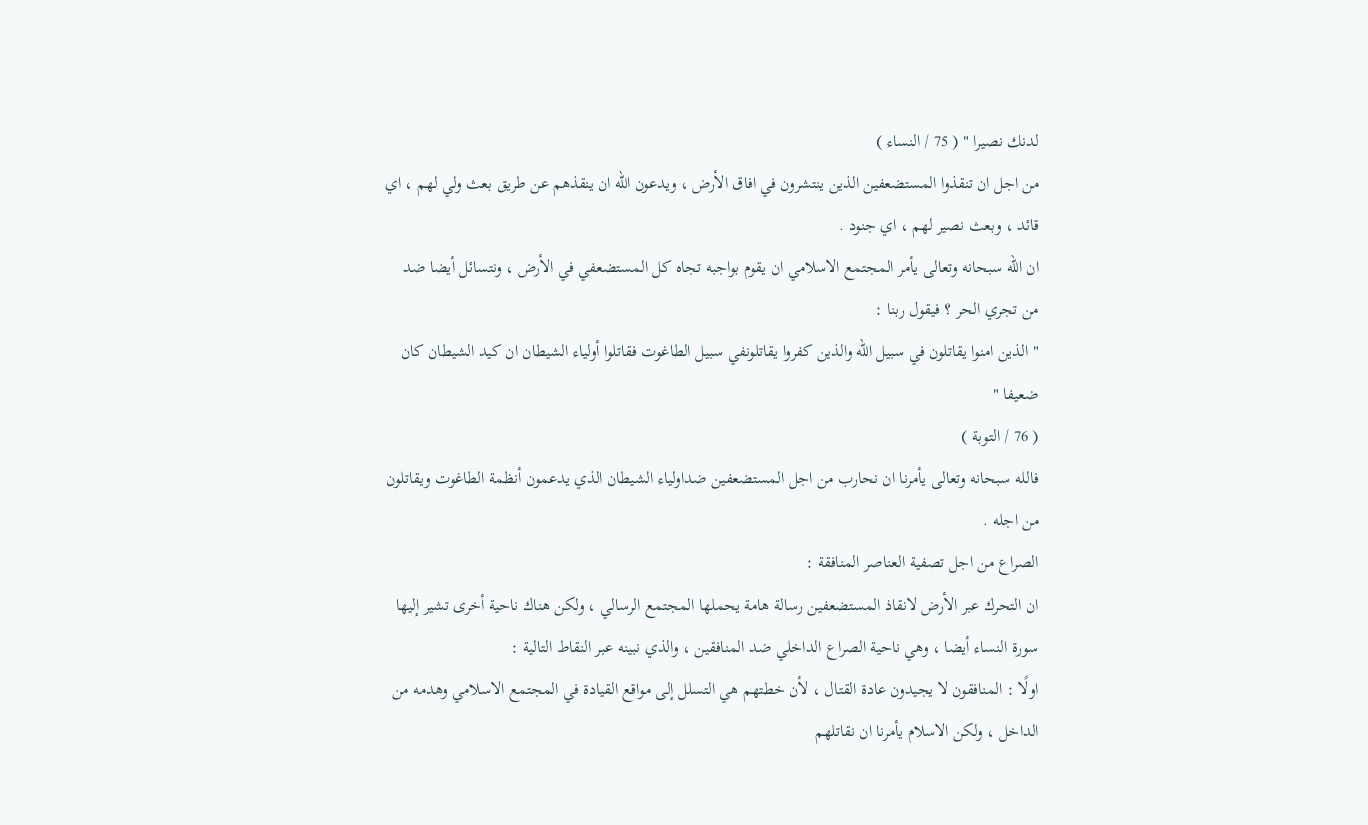لدنك نصيرا " ( 75 / النساء )
من اجل ان تنقذوا المستضعفين الذين ينتشرون في افاق الأرض ، ويدعون الله ان ينقذهم عن طريق بعث ولي لهم ، اي قائد ، وبعث نصير لهم ، اي جنود .
ان الله سبحانه وتعالى يأمر المجتمع الاسلامي ان يقوم بواجبه تجاه كل المستضعفي في الأرض ، ونتسائل أيضا ضد من تجري الحر ؟ فيقول ربنا :
" الذين امنوا يقاتلون في سبيل الله والذين كفروا يقاتلونفي سبيل الطاغوت فقاتلوا أولياء الشيطان ان كيد الشيطان كان ضعيفا "
( 76 / التوبة )
فالله سبحانه وتعالى يأمرنا ان نحارب من اجل المستضعفين ضداولياء الشيطان الذي يدعمون أنظمة الطاغوت ويقاتلون من اجله .
الصراع من اجل تصفية العناصر المنافقة :
ان التحرك عبر الأرض لانقاذ المستضعفين رسالة هامة يحملها المجتمع الرسالي ، ولكن هناك ناحية أخرى تشير إليها سورة النساء أيضا ، وهي ناحية الصراع الداخلي ضد المنافقين ، والذي نبينه عبر النقاط التالية :
اولًا : المنافقون لا يجيدون عادة القتال ، لأن خطتهم هي التسلل إلى مواقع القيادة في المجتمع الاسلامي وهدمه من الداخل ، ولكن الاسلام يأمرنا ان نقاتلهم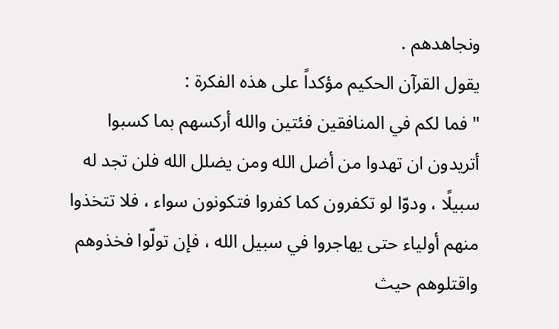ونجاهدهم .
يقول القرآن الحكيم مؤكداً على هذه الفكرة :
" فما لكم في المنافقين فئتين والله أركسهم بما كسبوا أتريدون ان تهدوا من أضل الله ومن يضلل الله فلن تجد له سبيلًا ، ودوّا لو تكفرون كما كفروا فتكونون سواء ، فلا تتخذوا منهم أولياء حتى يهاجروا في سبيل الله ، فإن تولّوا فخذوهم واقتلوهم حيث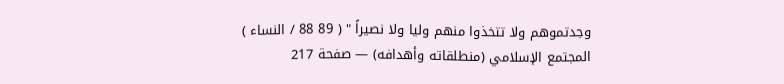وجدتموهم ولا تتخذوا منهم وليا ولا نصيراً " ( 89 88 / النساء )
المجتمع الإسلامي (منطلقاته وأهدافه) — صفحة 217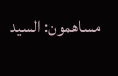مساهمون: السيد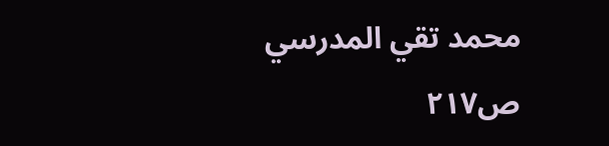محمد تقي المدرسي
ص٢١٧